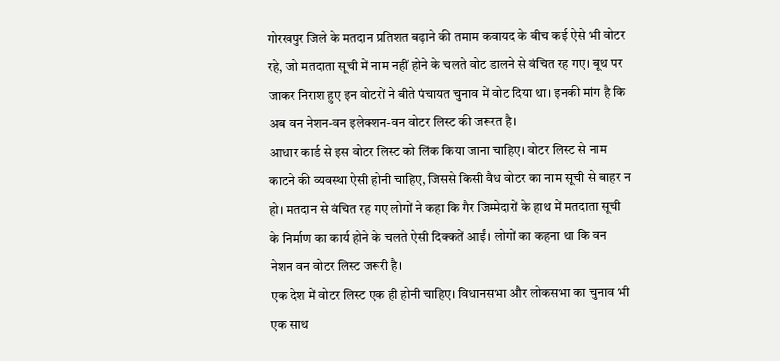गोरखपुर जिले के मतदान प्रतिशत बढ़ाने की तमाम कवायद के बीच कई ऐसे भी वोटर रहे, जो मतदाता सूची में नाम नहीं होने के चलते वोट डालने से वंचित रह गए। बूथ पर जाकर निराश हुए इन वोटरों ने बीते पंचायत चुनाव में वोट दिया था। इनकी मांग है कि अब वन नेशन-वन इलेक्शन-वन वोटर लिस्ट की जरूरत है।
आधार कार्ड से इस वोटर लिस्ट को लिंक किया जाना चाहिए। वोटर लिस्ट से नाम काटने की व्यवस्था ऐसी होनी चाहिए, जिससे किसी वैध वोटर का नाम सूची से बाहर न हो। मतदान से वंचित रह गए लोगों ने कहा कि गैर जिम्मेदारों के हाथ में मतदाता सूची के निर्माण का कार्य होने के चलते ऐसी दिक्कतें आईं। लोगों का कहना था कि वन नेशन वन वोटर लिस्ट जरूरी है।
एक देश में वोटर लिस्ट एक ही होनी चाहिए। विधानसभा और लोकसभा का चुनाव भी एक साथ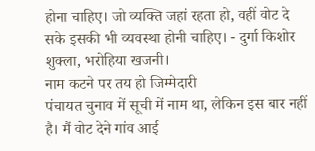होना चाहिए। जो व्यक्ति जहां रहता हो, वहीं वोट दे सके इसकी भी व्यवस्था होनी चाहिए। - दुर्गा किशोर शुक्ला, भरोहिया खजनी।
नाम कटने पर तय हो जिम्मेदारी
पंचायत चुनाव में सूची में नाम था, लेकिन इस बार नहीं है। मैं वोट देने गांव आई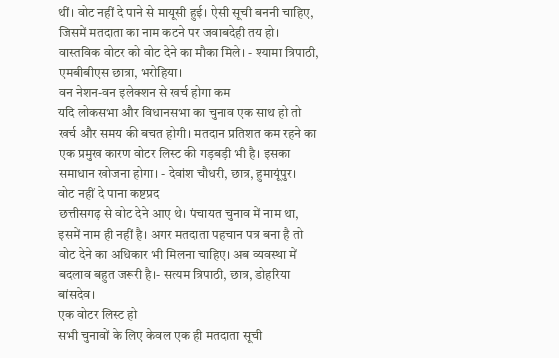थीं। वोट नहीं दे पाने से मायूसी हुई। ऐसी सूची बननी चाहिए, जिसमें मतदाता का नाम कटने पर जवाबदेही तय हो। वास्तविक वोटर को वोट देने का मौका मिले। - श्यामा त्रिपाठी, एमबीबीएस छात्रा, भरोहिया।
वन नेशन-वन इलेक्शन से खर्च होगा कम
यदि लोकसभा और विधानसभा का चुनाव एक साथ हो तो खर्च और समय की बचत होगी। मतदान प्रतिशत कम रहने का एक प्रमुख कारण वोटर लिस्ट की गड़बड़ी भी है। इसका समाधान खोजना होगा। - देवांश चौधरी, छात्र, हुमायूंपुर।
वोट नहीं दे पाना कष्टप्रद
छत्तीसगढ़ से वोट देने आए थे। पंचायत चुनाव में नाम था, इसमें नाम ही नहीं है। अगर मतदाता पहचान पत्र बना है तो वोट देने का अधिकार भी मिलना चाहिए। अब व्यवस्था में बदलाव बहुत जरूरी है।- सत्यम त्रिपाठी, छात्र, डोहरिया बांसदेव।
एक वोटर लिस्ट हो
सभी चुनावों के लिए केवल एक ही मतदाता सूची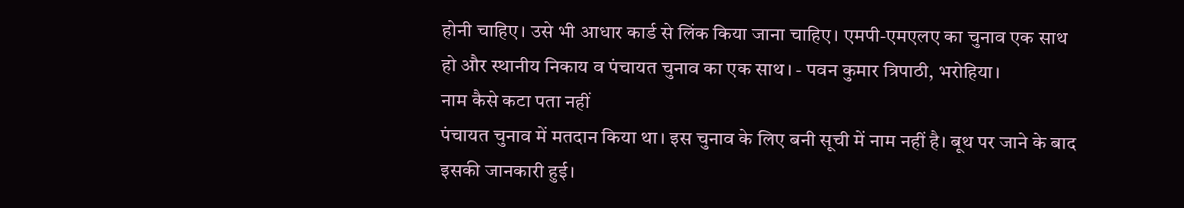होनी चाहिए। उसे भी आधार कार्ड से लिंक किया जाना चाहिए। एमपी-एमएलए का चुनाव एक साथ हो और स्थानीय निकाय व पंचायत चुनाव का एक साथ। - पवन कुमार त्रिपाठी, भरोहिया।
नाम कैसे कटा पता नहीं
पंचायत चुनाव में मतदान किया था। इस चुनाव के लिए बनी सूची में नाम नहीं है। बूथ पर जाने के बाद इसकी जानकारी हुई।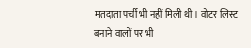मतदाता पर्ची भी नहीं मिली थी। वोटर लिस्ट बनाने वालों पर भी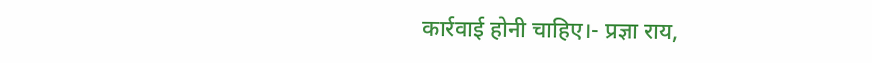कार्रवाई होनी चाहिए।- प्रज्ञा राय,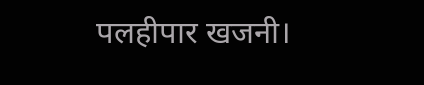पलहीपार खजनी।